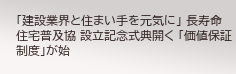「建設業界と住まい手を元気に」 長寿命住宅普及協 設立記念式典開く 「価値保証制度」が始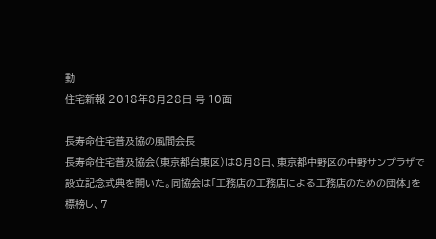動
住宅新報 2018年8月28日 号 10面

長寿命住宅普及協の風間会長
長寿命住宅普及協会(東京都台東区)は8月8日、東京都中野区の中野サンプラザで設立記念式典を開いた。同協会は「工務店の工務店による工務店のための団体」を標榜し、7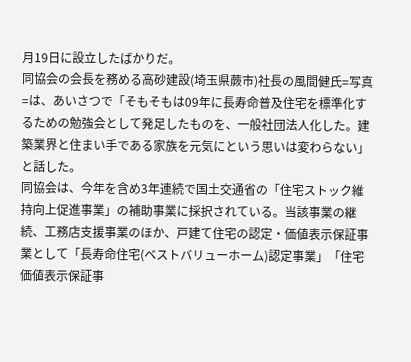月19日に設立したばかりだ。
同協会の会長を務める高砂建設(埼玉県蕨市)社長の風間健氏=写真=は、あいさつで「そもそもは09年に長寿命普及住宅を標準化するための勉強会として発足したものを、一般社団法人化した。建築業界と住まい手である家族を元気にという思いは変わらない」と話した。
同協会は、今年を含め3年連続で国土交通省の「住宅ストック維持向上促進事業」の補助事業に採択されている。当該事業の継続、工務店支援事業のほか、戸建て住宅の認定・価値表示保証事業として「長寿命住宅(ベストバリューホーム)認定事業」「住宅価値表示保証事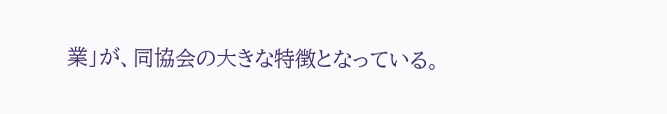業」が、同協会の大きな特徴となっている。